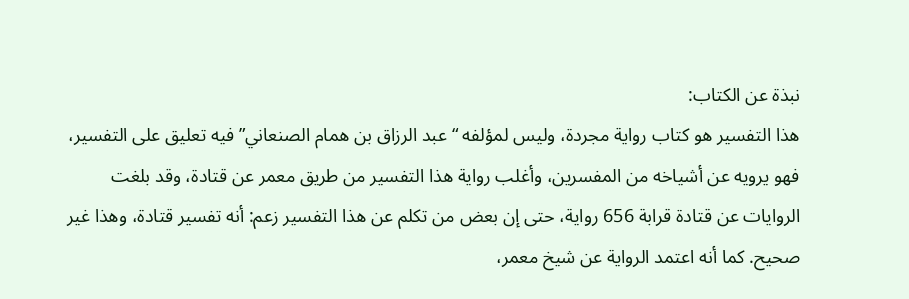نبذة عن الكتاب:
هذا التفسير هو كتاب رواية مجردة، وليس لمؤلفه “عبد الرزاق بن همام الصنعاني” فيه تعليق على التفسير، فهو يرويه عن أشياخه من المفسرين، وأغلب رواية هذا التفسير من طريق معمر عن قتادة، وقد بلغت الروايات عن قتادة قرابة 656 رواية، حتى إن بعض من تكلم عن هذا التفسير زعم: أنه تفسير قتادة، وهذا غير صحيح. كما أنه اعتمد الرواية عن شيخ معمر،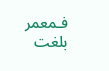فـمعمر بلغت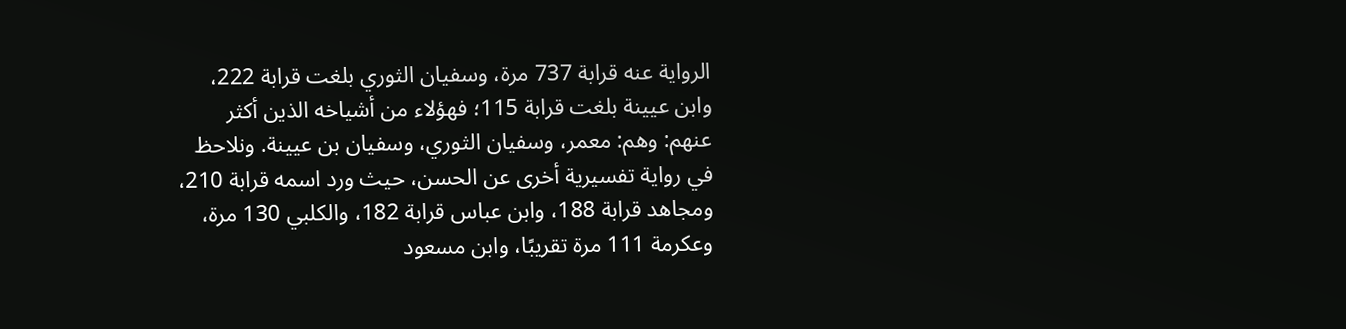الرواية عنه قرابة 737 مرة، وسفيان الثوري بلغت قرابة 222، وابن عيينة بلغت قرابة 115؛ فهؤلاء من أشياخه الذين أكثر عنهم: وهم: معمر، وسفيان الثوري، وسفيان بن عيينة. ونلاحظ في رواية تفسيرية أخرى عن الحسن، حيث ورد اسمه قرابة 210، ومجاهد قرابة 188، وابن عباس قرابة 182، والكلبي 130 مرة، وعكرمة 111 مرة تقريبًا، وابن مسعود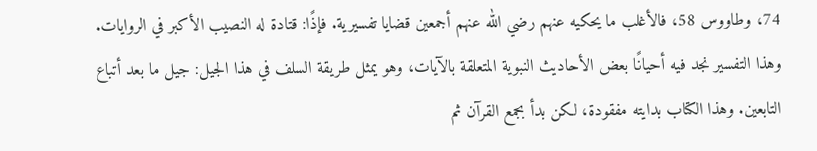74، وطاووس 58، فالأغلب ما يحكيه عنهم رضي الله عنهم أجمعين قضايا تفسيرية. فإذًا: قتادة له النصيب الأكبر في الروايات. وهذا التفسير نجد فيه أحيانًا بعض الأحاديث النبوية المتعلقة بالآيات، وهو يمثل طريقة السلف في هذا الجيل: جيل ما بعد أتباع التابعين. وهذا الكتاب بدايته مفقودة، لكن بدأ بجمع القرآن ثم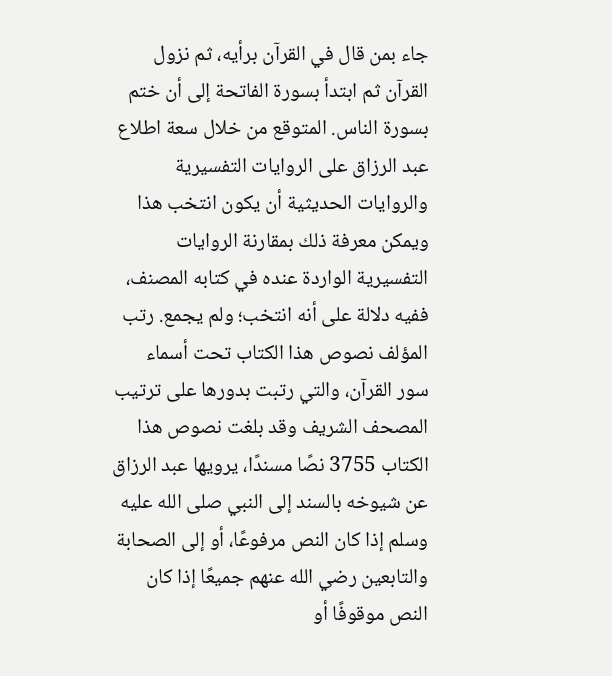جاء بمن قال في القرآن برأيه، ثم نزول القرآن ثم ابتدأ بسورة الفاتحة إلى أن ختم بسورة الناس. المتوقع من خلال سعة اطلاع عبد الرزاق على الروايات التفسيرية والروايات الحديثية أن يكون انتخب هذا ويمكن معرفة ذلك بمقارنة الروايات التفسيرية الواردة عنده في كتابه المصنف، ففيه دلالة على أنه انتخب؛ ولم يجمع. رتب المؤلف نصوص هذا الكتاب تحت أسماء سور القرآن، والتي رتبت بدورها على ترتيب المصحف الشريف وقد بلغت نصوص هذا الكتاب 3755 نصًا مسندًا، يرويها عبد الرزاق عن شيوخه بالسند إلى النبي صلى الله عليه وسلم إذا كان النص مرفوعًا، أو إلى الصحابة والتابعين رضي الله عنهم جميعًا إذا كان النص موقوفًا أو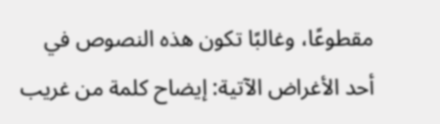مقطوعًا، وغالبًا تكون هذه النصوص في أحد الأغراض الآتية: إيضاح كلمة من غريب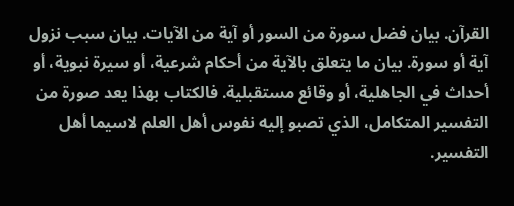القرآن. بيان فضل سورة من السور أو آية من الآيات. بيان سبب نزول آية أو سورة. بيان ما يتعلق بالآية من أحكام شرعية، أو سيرة نبوية، أو أحداث في الجاهلية، أو وقائع مستقبلية. فالكتاب بهذا يعد صورة من التفسير المتكامل، الذي تصبو إليه نفوس أهل العلم لاسيما أهل التفسير.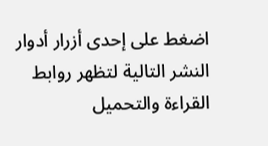اضغط على إحدى أزرار أدوار النشر التالية لتظهر روابط القراءة والتحميل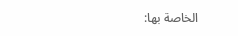الخاصة بها: